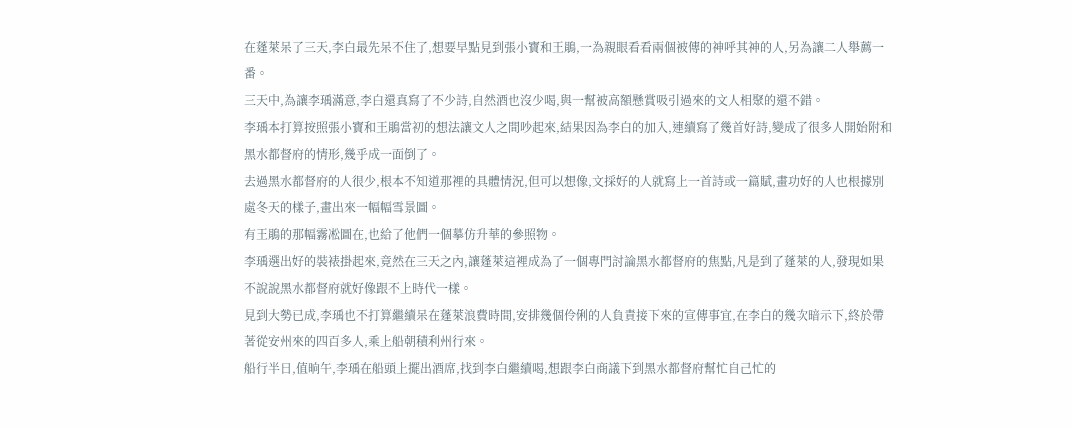在蓬萊呆了三天,李白最先呆不住了,想要早點見到張小寶和王鵑,一為親眼看看兩個被傳的神呼其神的人,另為讓二人舉薦一番。
三天中,為讓李瑀滿意,李白還真寫了不少詩,自然酒也沒少喝,與一幫被高額懸賞吸引過來的文人相聚的還不錯。
李瑀本打算按照張小寶和王鵑當初的想法讓文人之間吵起來,結果因為李白的加入,連續寫了幾首好詩,變成了很多人開始附和黑水都督府的情形,幾乎成一面倒了。
去過黑水都督府的人很少,根本不知道那裡的具體情況,但可以想像,文採好的人就寫上一首詩或一篇賦,畫功好的人也根據別處冬天的樣子,畫出來一幅幅雪景圖。
有王鵑的那幅霧凇圖在,也給了他們一個摹仿升華的參照物。
李瑀選出好的裝裱掛起來,竟然在三天之內,讓蓬萊這裡成為了一個專門討論黑水都督府的焦點,凡是到了蓬萊的人,發現如果不說說黑水都督府就好像跟不上時代一樣。
見到大勢已成,李瑀也不打算繼續呆在蓬萊浪費時間,安排幾個伶俐的人負責接下來的宣傳事宜,在李白的幾次暗示下,終於帶著從安州來的四百多人,乘上船朝積利州行來。
船行半日,值晌午,李瑀在船頭上擺出酒席,找到李白繼續喝,想跟李白商議下到黑水都督府幫忙自己忙的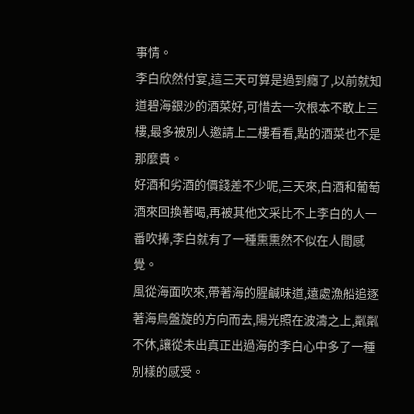事情。
李白欣然付宴,這三天可算是過到癮了,以前就知道碧海銀沙的酒菜好,可惜去一次根本不敢上三樓,最多被別人邀請上二樓看看,點的酒菜也不是那麼貴。
好酒和劣酒的價錢差不少呢,三天來,白酒和葡萄酒來回換著喝,再被其他文采比不上李白的人一番吹捧,李白就有了一種熏熏然不似在人間感覺。
風從海面吹來,帶著海的腥鹹味道,遠處漁船追逐著海鳥盤旋的方向而去,陽光照在波濤之上,粼粼不休,讓從未出真正出過海的李白心中多了一種別樣的感受。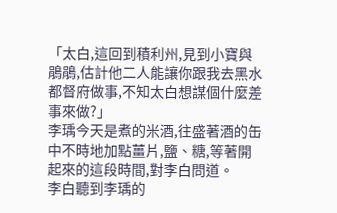「太白,這回到積利州,見到小寶與鵑鵑,估計他二人能讓你跟我去黑水都督府做事,不知太白想謀個什麼差事來做?」
李瑀今天是煮的米酒,往盛著酒的缶中不時地加點薑片,鹽、糖,等著開起來的這段時間,對李白問道。
李白聽到李瑀的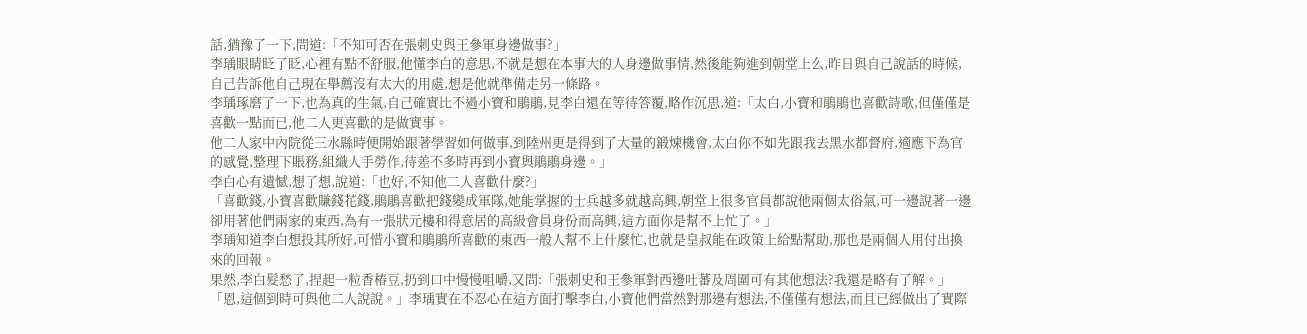話,猶豫了一下,問道:「不知可否在張刺史與王參軍身邊做事?」
李瑀眼睛眨了眨,心裡有點不舒服,他懂李白的意思,不就是想在本事大的人身邊做事情,然後能夠進到朝堂上么,昨日與自己說話的時候,自己告訴他自己現在舉薦沒有太大的用處,想是他就準備走另一條路。
李瑀琢磨了一下,也為真的生氣,自己確實比不過小寶和鵑鵑,見李白還在等待答覆,略作沉思,道:「太白,小寶和鵑鵑也喜歡詩歌,但僅僅是喜歡一點而已,他二人更喜歡的是做實事。
他二人家中內院從三水縣時便開始跟著學習如何做事,到陸州更是得到了大量的鍛煉機會,太白你不如先跟我去黑水都督府,適應下為官的感覺,整理下賬務,組織人手勞作,待差不多時再到小寶與鵑鵑身邊。」
李白心有遺憾,想了想,說道:「也好,不知他二人喜歡什麼?」
「喜歡錢,小寶喜歡賺錢花錢,鵑鵑喜歡把錢變成軍隊,她能掌握的士兵越多就越高興,朝堂上很多官員都說他兩個太俗氣,可一邊說著一邊卻用著他們兩家的東西,為有一張狀元樓和得意居的高級會員身份而高興,這方面你是幫不上忙了。」
李瑀知道李白想投其所好,可惜小寶和鵑鵑所喜歡的東西一般人幫不上什麼忙,也就是皇叔能在政策上給點幫助,那也是兩個人用付出換來的回報。
果然,李白髮愁了,捏起一粒香椿豆,扔到口中慢慢咀嚼,又問:「張刺史和王參軍對西邊吐蕃及周圍可有其他想法?我還是略有了解。」
「恩,這個到時可與他二人說說。」李瑀實在不忍心在這方面打擊李白,小寶他們當然對那邊有想法,不僅僅有想法,而且已經做出了實際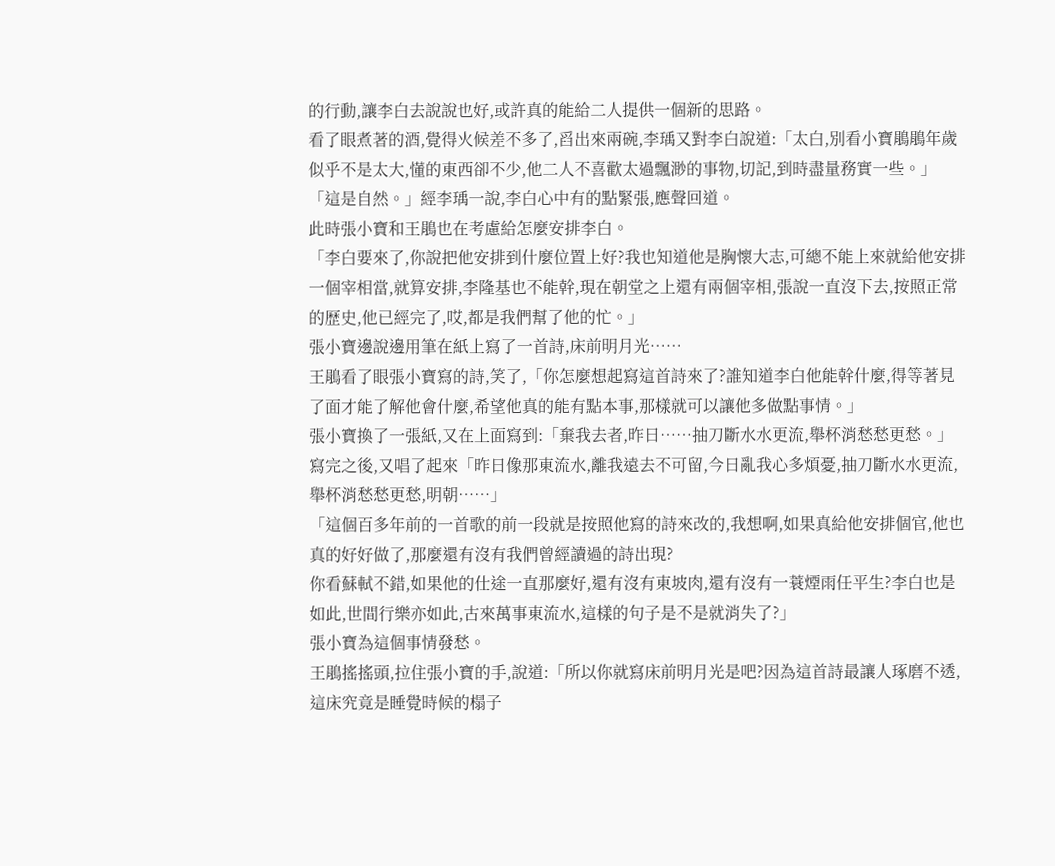的行動,讓李白去說說也好,或許真的能給二人提供一個新的思路。
看了眼煮著的酒,覺得火候差不多了,舀出來兩碗,李瑀又對李白說道:「太白,別看小寶鵑鵑年歲似乎不是太大,懂的東西卻不少,他二人不喜歡太過飄渺的事物,切記,到時盡量務實一些。」
「這是自然。」經李瑀一說,李白心中有的點緊張,應聲回道。
此時張小寶和王鵑也在考慮給怎麼安排李白。
「李白要來了,你說把他安排到什麼位置上好?我也知道他是胸懷大志,可總不能上來就給他安排一個宰相當,就算安排,李隆基也不能幹,現在朝堂之上還有兩個宰相,張說一直沒下去,按照正常的歷史,他已經完了,哎,都是我們幫了他的忙。」
張小寶邊說邊用筆在紙上寫了一首詩,床前明月光……
王鵑看了眼張小寶寫的詩,笑了,「你怎麼想起寫這首詩來了?誰知道李白他能幹什麼,得等著見了面才能了解他會什麼,希望他真的能有點本事,那樣就可以讓他多做點事情。」
張小寶換了一張紙,又在上面寫到:「棄我去者,昨日……抽刀斷水水更流,舉杯消愁愁更愁。」
寫完之後,又唱了起來「昨日像那東流水,離我遠去不可留,今日亂我心多煩憂,抽刀斷水水更流,舉杯消愁愁更愁,明朝……」
「這個百多年前的一首歌的前一段就是按照他寫的詩來改的,我想啊,如果真給他安排個官,他也真的好好做了,那麼還有沒有我們曾經讀過的詩出現?
你看蘇軾不錯,如果他的仕途一直那麼好,還有沒有東坡肉,還有沒有一蓑煙雨任平生?李白也是如此,世間行樂亦如此,古來萬事東流水,這樣的句子是不是就消失了?」
張小寶為這個事情發愁。
王鵑搖搖頭,拉住張小寶的手,說道:「所以你就寫床前明月光是吧?因為這首詩最讓人琢磨不透,這床究竟是睡覺時候的榻子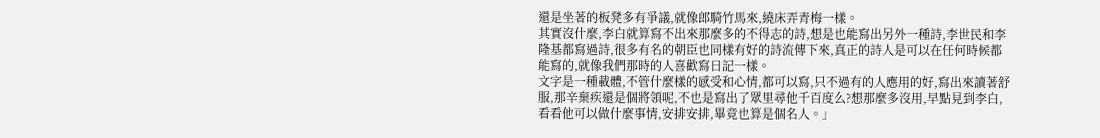還是坐著的板凳多有爭議,就像郎騎竹馬來,繞床弄青梅一樣。
其實沒什麼,李白就算寫不出來那麼多的不得志的詩,想是也能寫出另外一種詩,李世民和李隆基都寫過詩,很多有名的朝臣也同樣有好的詩流傳下來,真正的詩人是可以在任何時候都能寫的,就像我們那時的人喜歡寫日記一樣。
文字是一種載體,不管什麼樣的感受和心情,都可以寫,只不過有的人應用的好,寫出來讀著舒服,那辛棄疾還是個將領呢,不也是寫出了眾里尋他千百度么?想那麼多沒用,早點見到李白,看看他可以做什麼事情,安排安排,畢竟也算是個名人。」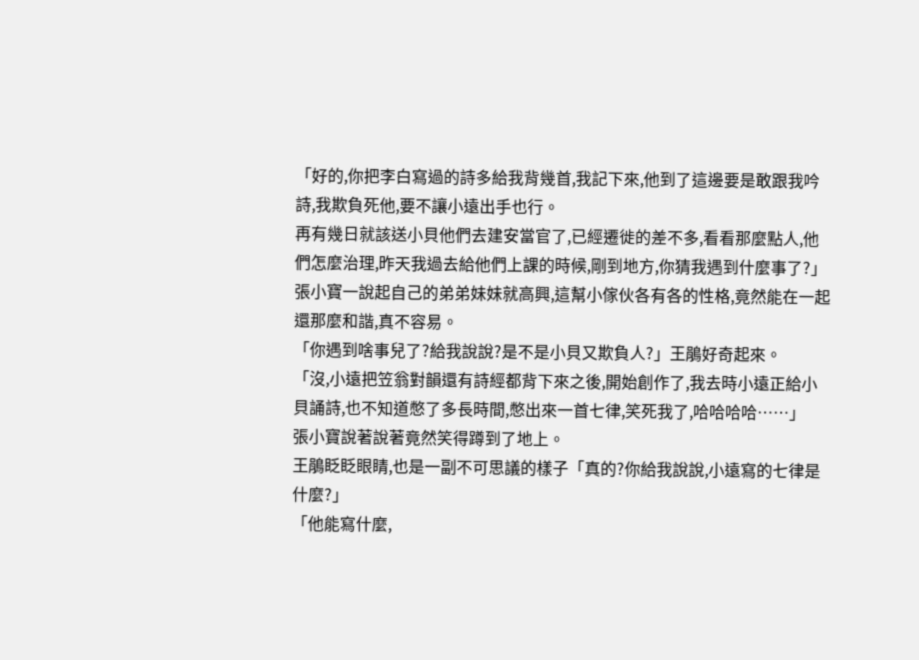「好的,你把李白寫過的詩多給我背幾首,我記下來,他到了這邊要是敢跟我吟詩,我欺負死他,要不讓小遠出手也行。
再有幾日就該送小貝他們去建安當官了,已經遷徙的差不多,看看那麼點人,他們怎麼治理,昨天我過去給他們上課的時候,剛到地方,你猜我遇到什麼事了?」
張小寶一說起自己的弟弟妹妹就高興,這幫小傢伙各有各的性格,竟然能在一起還那麼和諧,真不容易。
「你遇到啥事兒了?給我說說?是不是小貝又欺負人?」王鵑好奇起來。
「沒,小遠把笠翁對韻還有詩經都背下來之後,開始創作了,我去時小遠正給小貝誦詩,也不知道憋了多長時間,憋出來一首七律,笑死我了,哈哈哈哈……」
張小寶說著說著竟然笑得蹲到了地上。
王鵑眨眨眼睛,也是一副不可思議的樣子「真的?你給我說說,小遠寫的七律是什麼?」
「他能寫什麼,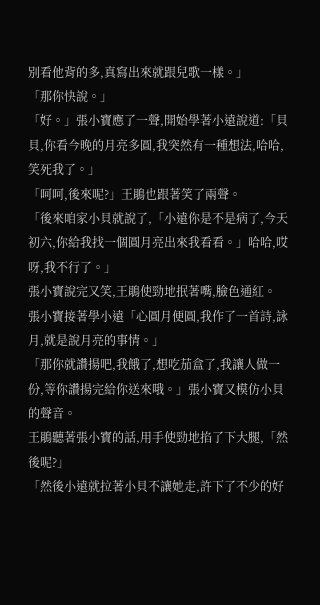別看他背的多,真寫出來就跟兒歌一樣。」
「那你快說。」
「好。」張小寶應了一聲,開始學著小遠說道:「貝貝,你看今晚的月亮多圓,我突然有一種想法,哈哈,笑死我了。」
「呵呵,後來呢?」王鵑也跟著笑了兩聲。
「後來咱家小貝就說了,「小遠你是不是病了,今天初六,你給我找一個圓月亮出來我看看。」哈哈,哎呀,我不行了。」
張小寶說完又笑,王鵑使勁地抿著嘴,臉色通紅。
張小寶接著學小遠「心圓月便圓,我作了一首詩,詠月,就是說月亮的事情。」
「那你就讚揚吧,我餓了,想吃茄盒了,我讓人做一份,等你讚揚完給你送來哦。」張小寶又模仿小貝的聲音。
王鵑聽著張小寶的話,用手使勁地掐了下大腿,「然後呢?」
「然後小遠就拉著小貝不讓她走,許下了不少的好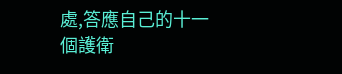處,答應自己的十一個護衛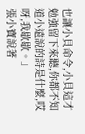也讓小貝命令,小貝這才勉強留下來聽,你都不知道小遠說的詩是什麼,哎呀,我歇歇。」
張小寶說著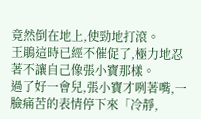竟然倒在地上,使勁地打滾。
王鵑這時已經不催促了,極力地忍著不讓自己像張小寶那樣。
過了好一會兒,張小寶才咧著嘴,一臉痛苦的表情停下來「冷靜,